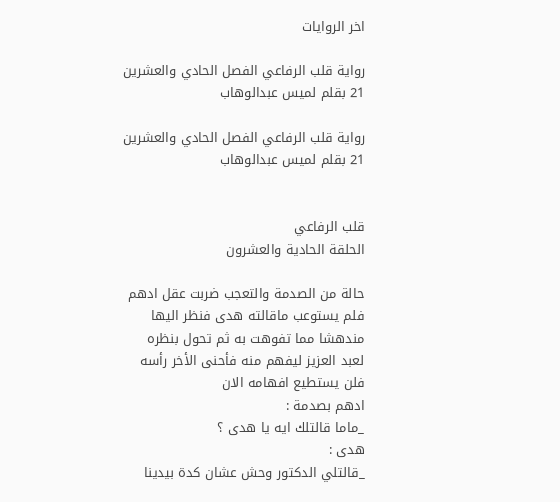اخر الروايات

رواية قلب الرفاعي الفصل الحادي والعشرين 21 بقلم لميس عبدالوهاب

رواية قلب الرفاعي الفصل الحادي والعشرين 21 بقلم لميس عبدالوهاب


قلب الرفاعي
الحلقة الحادية والعشرون

حالة من الصدمة والتعجب ضربت عقل ادهم فلم يستوعب ماقالته هدى فنظر اليها مندهشا مما تفوهت به ثم تحول بنظره لعبد العزيز ليفهم منه فأحنى الأخر رأسه فلن يستطيع افهامه الان
ادهم بصدمة :
_ماما قالتلك ايه يا هدى ؟
هدى :
_قالتلي الدكتور وحش عشان كدة بيدينا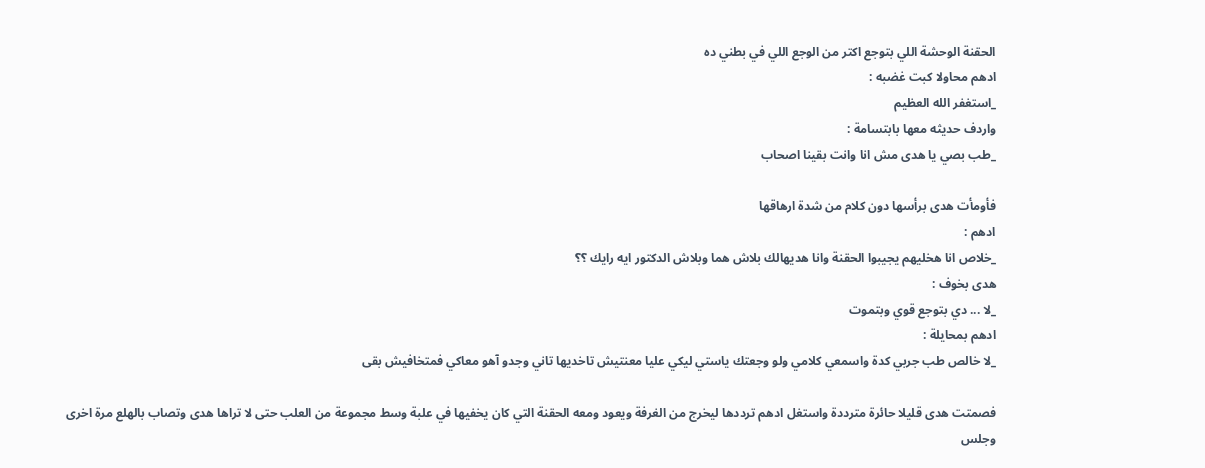الحقنة الوحشة اللي بتوجع اكتر من الوجع اللي في بطني ده
ادهم محاولا كبت غضبه :
_استغفر الله العظيم
واردف حديثه معها بابتسامة :
_طب بصي يا هدى مش انا وانت بقينا اصحاب

فأومأت هدى برأسها دون كلام من شدة ارهاقها
ادهم :
_خلاص انا هخليهم يجيبوا الحقنة وانا هديهالك بلاش هما وبلاش الدكتور ايه رايك ؟؟
هدى بخوف :
_لا ... دي بتوجع قوي وبتموت
ادهم بمحايلة :
_لا خالص طب جربي كدة واسمعي كلامي ولو وجعتك ياستي ليكي عليا معنتيش تاخديها تاني وجدو آهو معاكي فمتخافيش بقى

فصمتت هدى قليلا حائرة مترددة واستغل ادهم ترددها ليخرج من الغرفة ويعود ومعه الحقنة التي كان يخفيها في علبة وسط مجموعة من العلب حتى لا تراها هدى وتصاب بالهلع مرة اخرى وجلس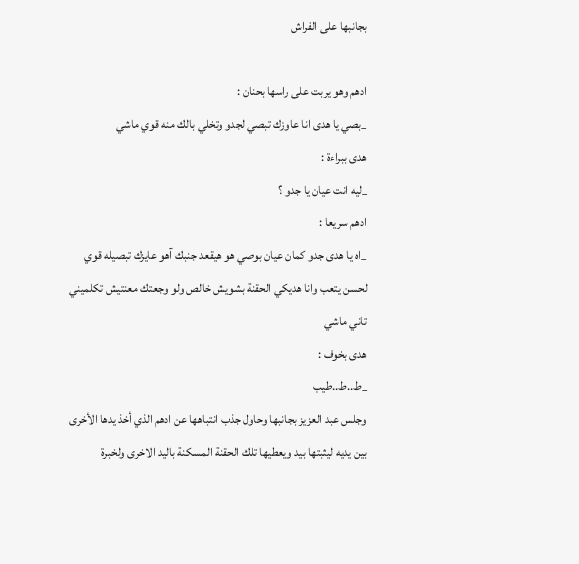بجانبها على الفراش

ادهم وهو يربت على راسها بحنان :
_بصي يا هدى انا عاوزك تبصي لجدو وتخلي بالك منه قوي ماشي
هدى ببراءة :
_ليه انت عيان يا جدو ؟
ادهم سريعا :
_اه يا هدى جدو كمان عيان بوصي هو هيقعد جنبك آهو عايزك تبصيله قوي لحسن يتعب وانا هديكي الحقنة بشويش خالص ولو وجعتك معنتيش تكلميني تاني ماشي
هدى بخوف :
_ط..ط..طيب
وجلس عبد العزيز بجانبها وحاول جذب انتباهها عن ادهم الذي أخذ يدها الأخرى بين يديه ليثبتها بيد ويعطيها تلك الحقنة المسكنة باليد الاخرى ولخبرة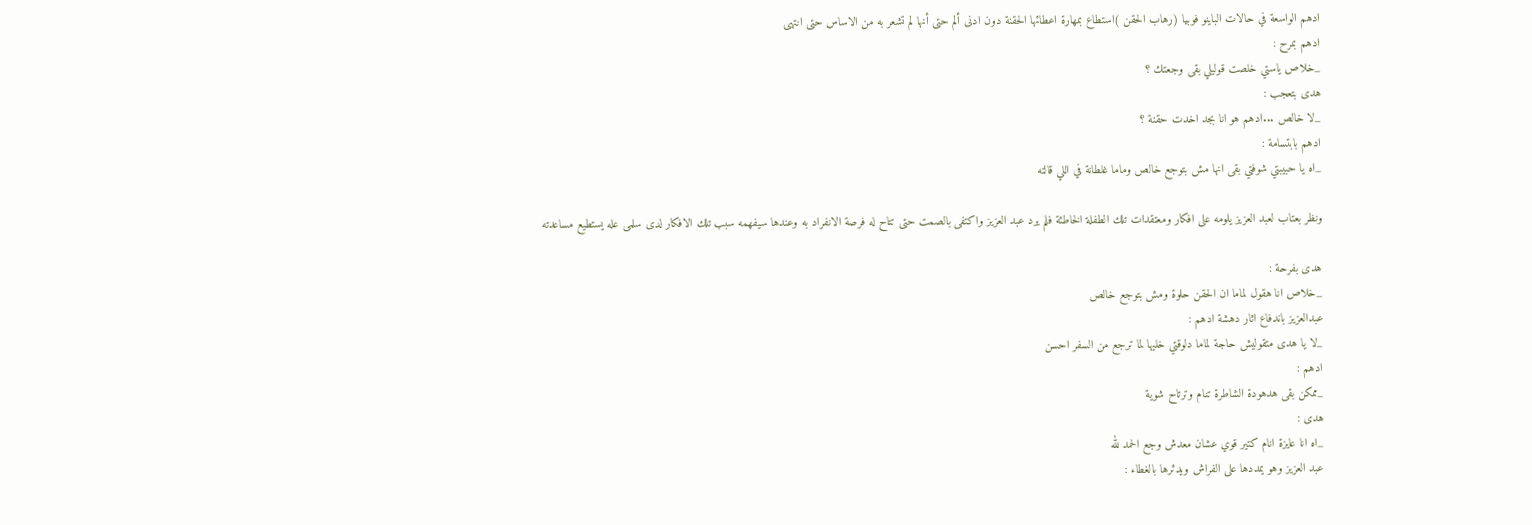ادهم الواسعة في حالات الباينو فوبيا (رهاب الحقن )استطاع بمهارة اعطائها الحقنة دون ادنى ألم حتى أنها لم تشعر به من الاساس حتى انتهى
ادهم بمرح :
_خلاص ياستي خلصت قوليلي بقى وجعتك ؟
هدى بتعجب :
_لا خالص ...ادهم هو انا بجد اخدت حقنة ؟
ادهم بابتسامة :
_اه يا حبيبتي شوفتي بقى انها مش بتوجع خالص وماما غلطانة في اللي قالته

ونظر بعتاب لعبد العزيز يلومه على افكار ومعتقدات تلك الطفلة الخاطئة فلم يرد عبد العزيز واكتفى بالصمت حتى تتاح له فرصة الانفراد به وعندها سيفهمه سبب تلك الافكار لدى سلمى عله يستطيع مساعدته

هدى بفرحة :
_خلاص انا هقول لماما ان الحقن حلوة ومش بتوجع خالص
عبدالعزيز باندفاع اثار دهشة ادهم :
_لا يا هدى متقوليش حاجة لماما دلوقتي خليها لما ترجع من السفر احسن
ادهم :
_ممكن بقى هدهودة الشاطرة تنام وترتاح شوية
هدى :
_اه انا عايزة انام كتير قوي عشان معدش وجع الحمد لله
عبد العزيز وهو يمددها على الفراش ويدثرها بالغطاء :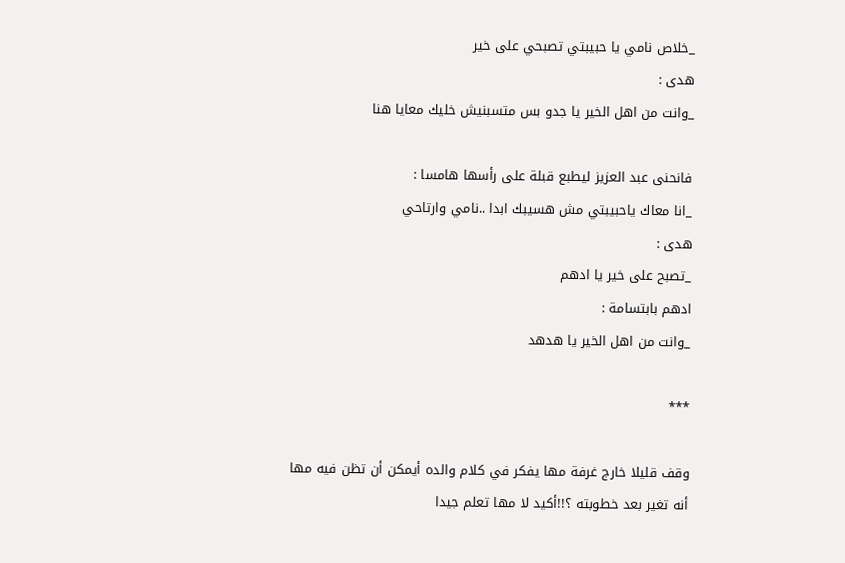_خلاص نامي يا حبيبتي تصبحي على خير
هدى :
_وانت من اهل الخير يا جدو بس متسبنيش خليك معايا هنا

فانحنى عبد العزيز ليطبع قبلة على رأسها هامسا :
_انا معاك ياحبيبتي مش هسيبك ابدا ..نامي وارتاحي
هدى :
_تصبح على خير يا ادهم
ادهم بابتسامة :
_وانت من اهل الخير يا هدهد

***

وقف قليلا خارج غرفة مها يفكر في كلام والده أيمكن أن تظن فيه مها أنه تغير بعد خطوبته ؟!!أكيد لا مها تعلم جيدا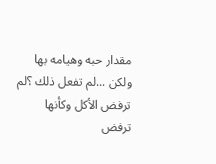مقدار حبه وهيامه بها ولكن ...لم تفعل ذلك ؟لم ترفض الأكل وكأنها ترفض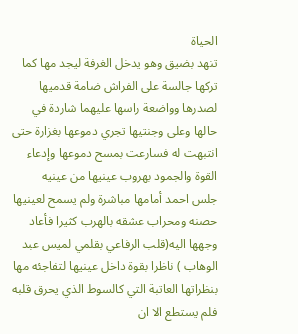الحياة
تنهد بضيق وهو يدخل الغرفة ليجد مها كما تركها جالسة على الفراش ضامة قدميها لصدرها وواضعة راسها عليهما شاردة في حالها وعلى وجنتيها تجري دموعها بغزارة حتى انتبهت له فسارعت بمسح دموعها وإدعاء القوة والجمود بهروب عينيها من عينيه
جلس احمد أمامها مباشرة ولم يسمح لعينيها حصنه ومحراب عشقه بالهرب كثيرا فأعاد وجهها اليه(قلب الرفاعي بقلمي لميس عبد الوهاب ) ناظرا بقوة داخل عينيها لتفاجئه مها بنظراتها العاتبة التي كالسوط الذي يحرق قلبه فلم يستطع الا ان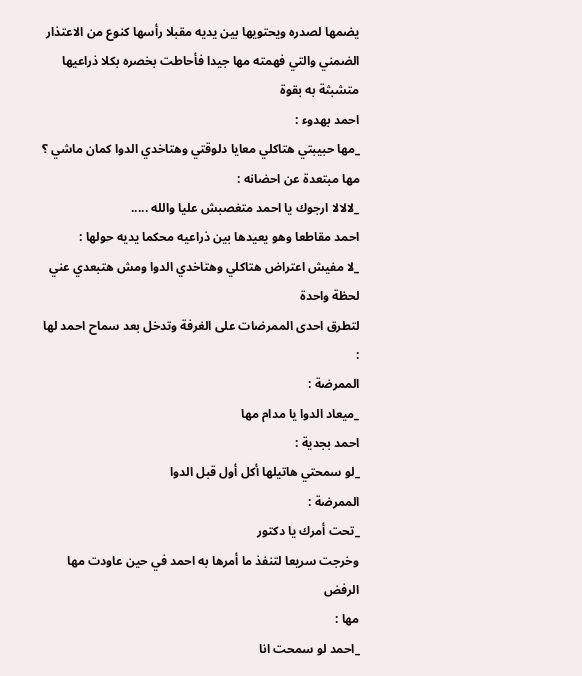يضمها لصدره ويحتويها بين يديه مقبلا رأسها كنوع من الاعتذار الضمني والتي فهمته مها جيدا فأحاطت بخصره بكلا ذراعيها متشبثة به بقوة
احمد بهدوء :
_مها حبيبتي هتاكلي معايا دلوقتي وهتاخدي الدوا كمان ماشي ؟
مها مبتعدة عن احضانه :
_لالالا ارجوك يا احمد متغصبش عليا والله .....
احمد مقاطعا وهو يعيدها بين ذراعيه محكما يديه حولها :
_لا مفيش اعتراض هتاكلي وهتاخدي الدوا ومش هتبعدي عني لحظة واحدة
لتطرق احدى الممرضات على الغرفة وتدخل بعد سماح احمد لها :
الممرضة :
_ميعاد الدوا يا مدام مها
احمد بجدية :
_لو سمحتي هاتيلها أكل أول قبل الدوا
الممرضة :
_تحت أمرك يا دكتور
وخرجت سريعا لتنفذ ما أمرها به احمد في حين عاودت مها الرفض
مها :
_احمد لو سمحت انا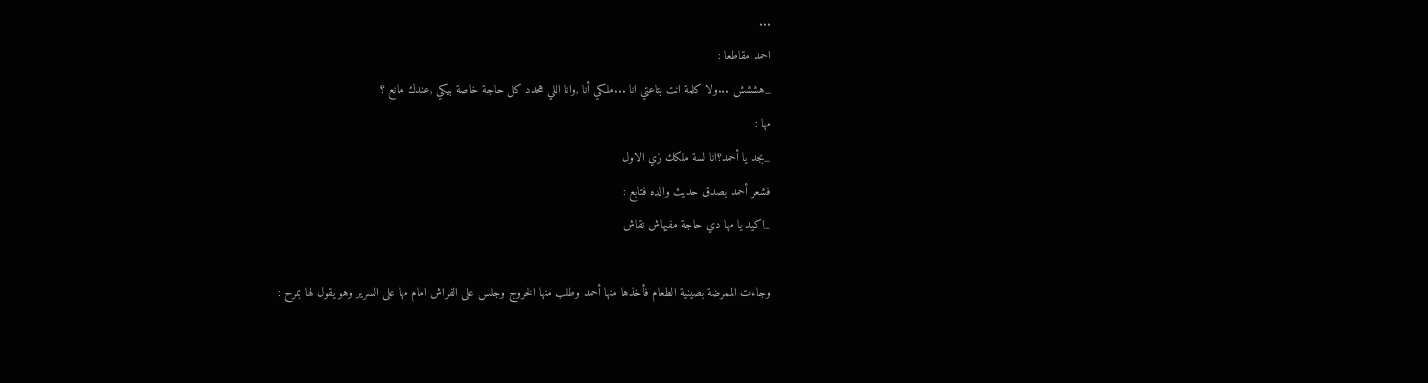...
احمد مقاطعا :
_هششش ...ولا كلمة انت بتاعتي انا ...ملكي أنا ,وانا اللي هحدد كل حاجة خاصة بيكي ,عندك مانع ؟
مها :
_بجد يا أحمد؟انا لسة ملكك زي الاول
فشعر أحمد بصدق حديث والده فتابع :
_اكيد يا مها دي حاجة مفيهاش نقاش

وجاءت الممرضة بصينية الطعام فأخذها منها أحمد وطلب منها الخروج وجلس على الفراش امام مها على السرير وهو يقول لها بمرح :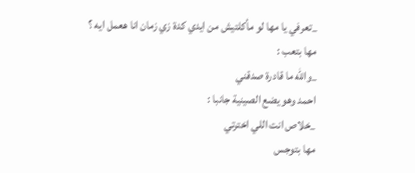_تعرفي يا مها لو مأكلتيش من ايدي كدة زي زمان انا هعمل ايه ؟
مها بتعب :
_والله ما قادرة صدقني
احمد وهو يضع الصينية جانبا :
_خلاص انت اللي اخترتي
مها بتوجس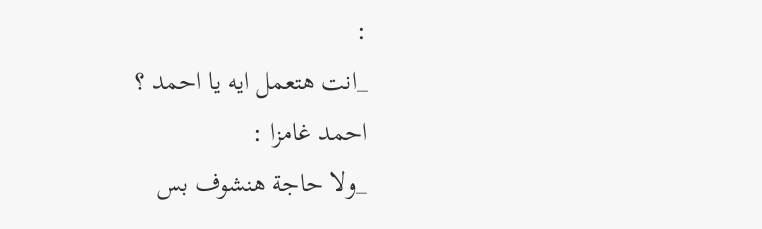:
_انت هتعمل ايه يا احمد ؟
احمد غامزا :
_ولا حاجة هنشوف بس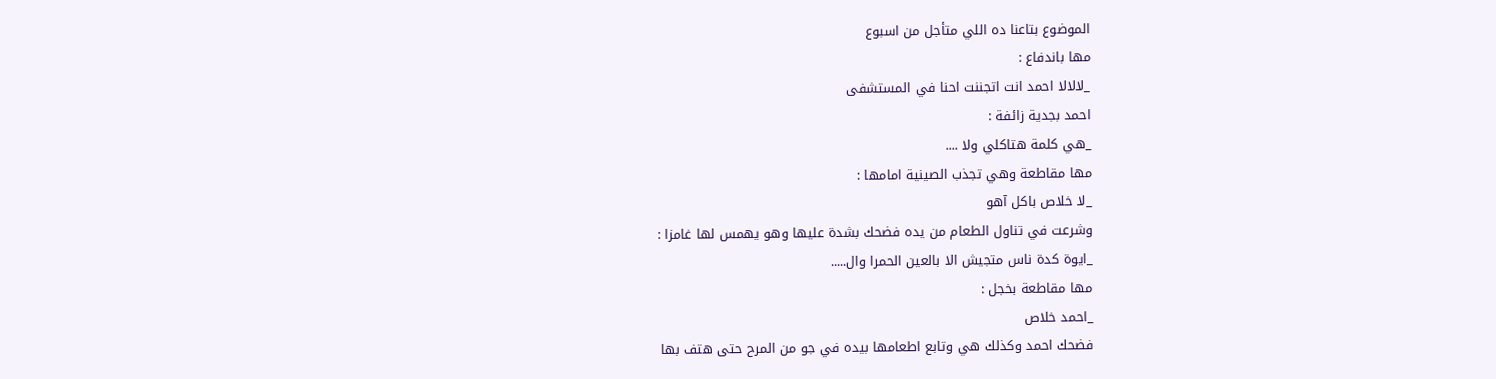الموضوع بتاعنا ده اللي متأجل من اسبوع
مها باندفاع :
_لالالا احمد انت اتجننت احنا في المستشفى
احمد بجدية زائفة :
_هي كلمة هتاكلي ولا ....
مها مقاطعة وهي تجذب الصينية امامها :
_لا خلاص باكل آهو
وشرعت في تناول الطعام من يده فضحك بشدة عليها وهو يهمس لها غامزا :
_ايوة كدة ناس متجيش الا بالعين الحمرا وال.....
مها مقاطعة بخجل :
_احمد خلاص
فضحك احمد وكذلك هي وتابع اطعامها بيده في جو من المرح حتى هتف بها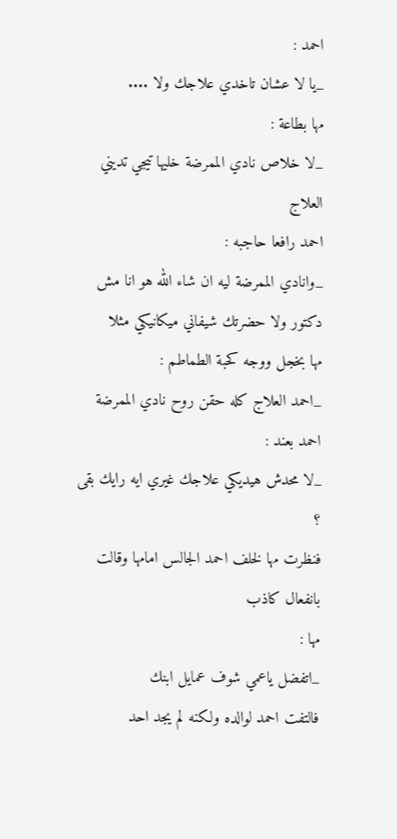احمد :
_يا لا عشان تاخدي علاجك ولا ....
مها بطاعة :
_لا خلاص نادي الممرضة خليها تيجي تديني العلاج
احمد رافعا حاجبه :
_وانادي الممرضة ليه ان شاء الله هو انا مش دكتور ولا حضرتك شيفاني ميكانيكي مثلا
مها بخجل ووجه كحبة الطماطم :
_احمد العلاج كله حقن روح نادي الممرضة
احمد بعند :
_لا محدش هيديكي علاجك غيري ايه رايك بقى ؟
فنظرت مها لخلف احمد الجالس امامها وقالت بانفعال كاذب
مها :
_اتفضل ياعمي شوف عمايل ابنك
فالتفت احمد لوالده ولكنه لم يجد احد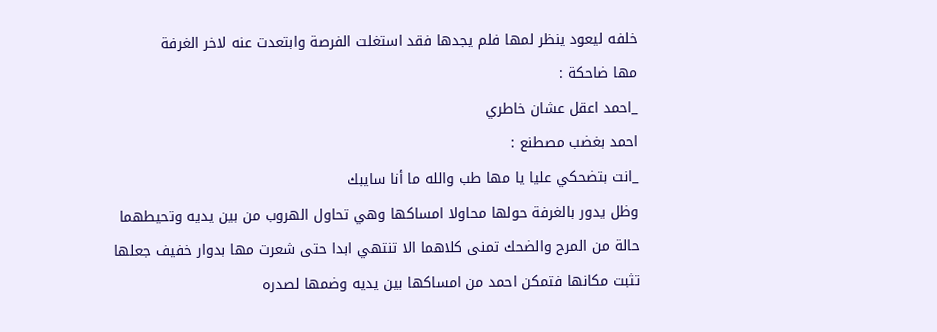خلفه ليعود ينظر لمها فلم يجدها فقد استغلت الفرصة وابتعدت عنه لاخر الغرفة
مها ضاحكة :
_احمد اعقل عشان خاطري
احمد بغضب مصطنع :
_انت بتضحكي عليا يا مها طب والله ما أنا سايبك
وظل يدور بالغرفة حولها محاولا امساكها وهي تحاول الهروب من بين يديه وتحيطهما حالة من المرح والضحك تمنى كلاهما الا تنتهي ابدا حتى شعرت مها بدوار خفيف جعلها تثبت مكانها فتمكن احمد من امساكها بين يديه وضمها لصدره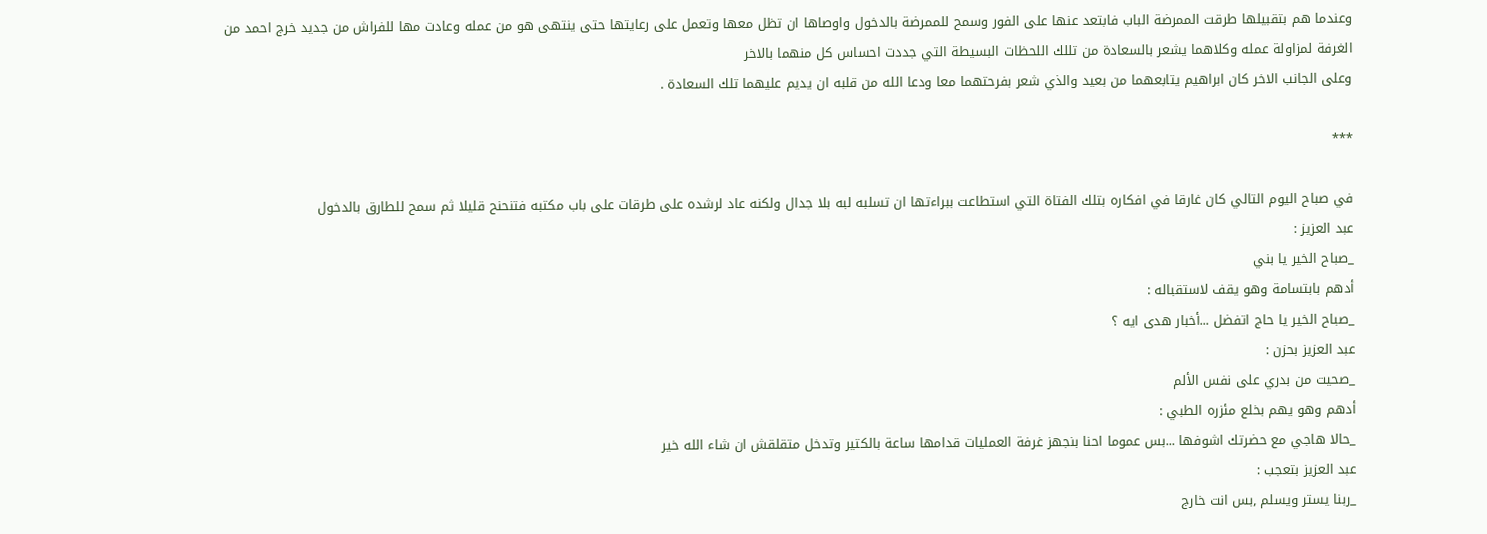وعندما هم بتقبيلها طرقت الممرضة الباب فابتعد عنها على الفور وسمح للممرضة بالدخول واوصاها ان تظل معها وتعمل على رعايتها حتى ينتهى هو من عمله وعادت مها للفراش من جديد خرج احمد من الغرفة لمزاولة عمله وكلاهما يشعر بالسعادة من تللك اللحظات البسيطة التي جددت احساس كل منهما بالاخر
وعلى الجانب الاخر كان ابراهيم يتابعهما من بعيد والذي شعر بفرحتهما معا ودعا الله من قلبه ان يديم عليهما تلك السعادة .

***

في صباح اليوم التالي كان غارقا في افكاره بتلك الفتاة التي استطاعت ببراءتها ان تسلبه لبه بلا جدال ولكنه عاد لرشده على طرقات على باب مكتبه فتنحنح قليلا ثم سمح للطارق بالدخول
عبد العزيز :
_صباح الخير يا بني
أدهم بابتسامة وهو يقف لاستقباله :
_صباح الخير يا حاج اتفضل ...أخبار هدى ايه ؟
عبد العزيز بحزن :
_صحيت من بدري على نفس الألم
أدهم وهو يهم بخلع مئزره الطبي :
_حالا هاجي مع حضرتك اشوفها ...بس عموما احنا بنجهز غرفة العمليات قدامها ساعة بالكتير وتدخل متقلقش ان شاء الله خير
عبد العزيز بتعجب :
_ربنا يستر ويسلم ,بس انت خارج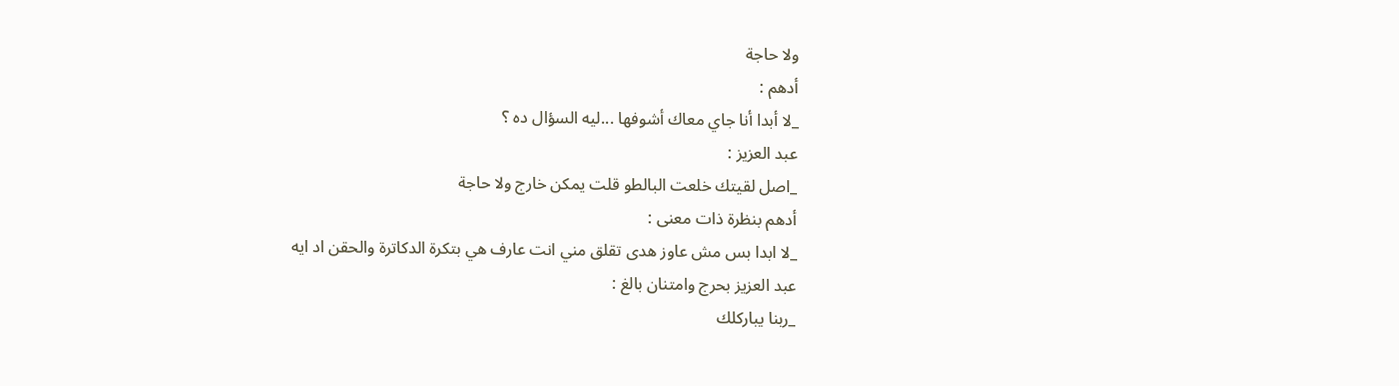ولا حاجة
أدهم :
_لا أبدا أنا جاي معاك أشوفها ...ليه السؤال ده ؟
عبد العزيز :
_اصل لقيتك خلعت البالطو قلت يمكن خارج ولا حاجة
أدهم بنظرة ذات معنى :
_لا ابدا بس مش عاوز هدى تقلق مني انت عارف هي بتكرة الدكاترة والحقن اد ايه
عبد العزيز بحرج وامتنان بالغ :
_ربنا يباركلك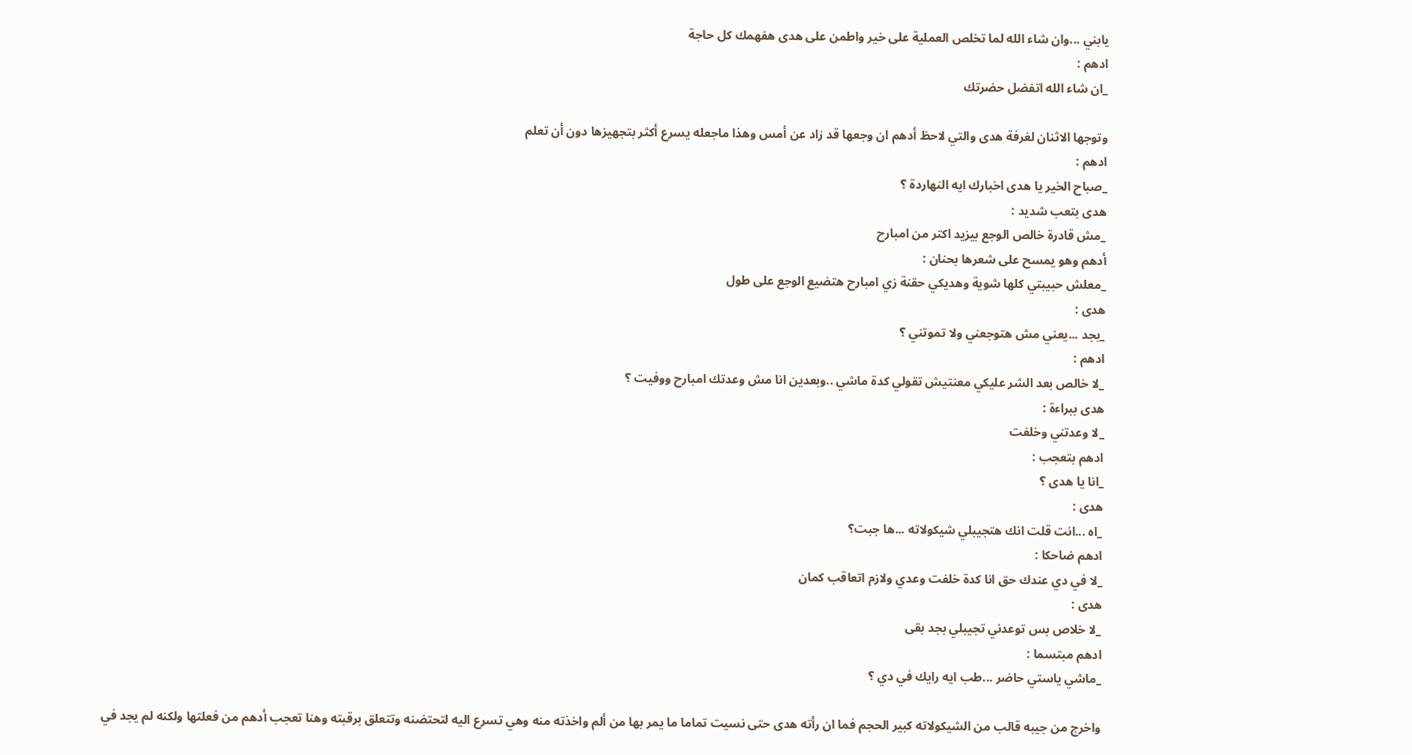يابني ...وان شاء الله لما تخلص العملية على خير واطمن على هدى هفهمك كل حاجة
ادهم :
_ان شاء الله اتفضل حضرتك

وتوجها الاثنان لغرفة هدى والتي لاحظ أدهم ان وجعها قد زاد عن أمس وهذا ماجعله يسرع أكثر بتجهيزها دون أن تعلم
ادهم :
_صباح الخير يا هدى اخبارك ايه النهاردة ؟
هدى بتعب شديد :
_مش قادرة خالص الوجع بيزيد اكتر من امبارح
أدهم وهو يمسح على شعرها بحنان :
_معلش حبيبتي كلها شوية وهديكي حقنة زي امبارح هتضيع الوجع على طول
هدى :
_بجد ...يعني مش هتوجعني ولا تموتني ؟
ادهم :
_لا خالص بعد الشر عليكي معنتيش تقولي كدة ماشي ..وبعدين انا مش وعدتك امبارح ووفيت ؟
هدى ببراءة :
_لا وعدتني وخلفت
ادهم بتعجب :
_انا يا هدى ؟
هدى :
_اه ...انت قلت انك هتجيبلي شيكولاته ...ها جبت؟
ادهم ضاحكا :
_لا في دي عندك حق انا كدة خلفت وعدي ولازم اتعاقب كمان
هدى :
_لا خلاص بس توعدني تجيبلي بجد بقى
ادهم مبتسما :
_ماشي ياستي حاضر ...طب ايه رايك في دي ؟

واخرج من جيبه قالب من الشيكولاته كبير الحجم فما ان رأته هدى حتى نسيت تماما ما يمر بها من ألم واخذته منه وهي تسرع اليه لتحتضنه وتتعلق برقبته وهنا تعجب أدهم من فعلتها ولكنه لم يجد في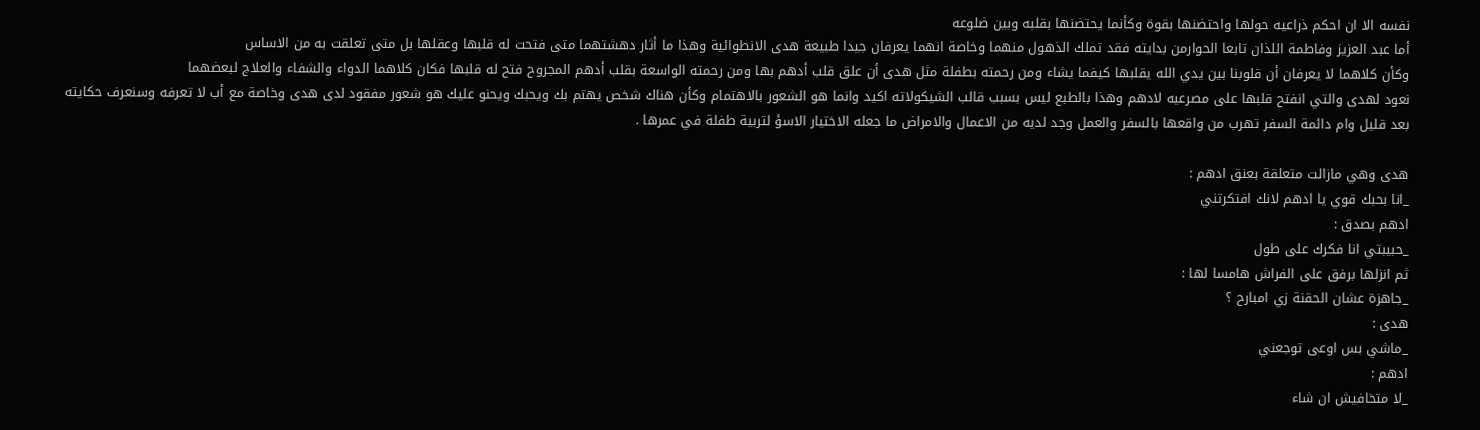نفسه الا ان احكم ذراعيه حولها واحتضنها بقوة وكأنما يحتضنها بقلبه وبين ضلوعه
أما عبد العزيز وفاطمة اللذان تابعا الحوارمن بدايته فقد تملك الذهول منهما وخاصة انهما يعرفان جيدا طبيعة هدى الانطوائية وهذا ما أثار دهشتهما متى فتحت له قلبها وعقلها بل متى تعلقت به من الاساس
وكأن كلاهما لا يعرفان أن قلوبنا بين يدي الله يقلبها كيفما يشاء ومن رحمته بطفلة مثل هدى أن علق قلب أدهم بها ومن رحمته الواسعة بقلب أدهم المجروح فتح له قلبها فكان كلاهما الدواء والشفاء والعلاج لبعضهما
نعود لهدى والتي انفتح قلبها على مصرعيه لادهم وهذا بالطبع ليس بسبب قالب الشيكولاته اكيد وانما هو الشعور بالاهتمام وكأن هناك شخص يهتم بك ويحبك ويحنو عليك هو شعور مفقود لدى هدى وخاصة مع أب لا تعرفه وسنعرف حكايته بعد قليل وام دائمة السفر تهرب من واقعها بالسفر والعمل وجد لديه من الاعمال والامراض ما جعله الاختيار الاسؤ لتربية طفلة في عمرها .

هدى وهي مازالت متعلقة بعنق ادهم :
_انا بحبك قوي يا ادهم لانك افتكرتني
ادهم بصدق :
_حبيبتي انا فكرك على طول
ثم انزلها برفق على الفراش هامسا لها :
_جاهزة عشان الحقنة زي امبارح ؟
هدى :
_ماشي بس اوعى توجعني
ادهم :
_لا متخافيش ان شاء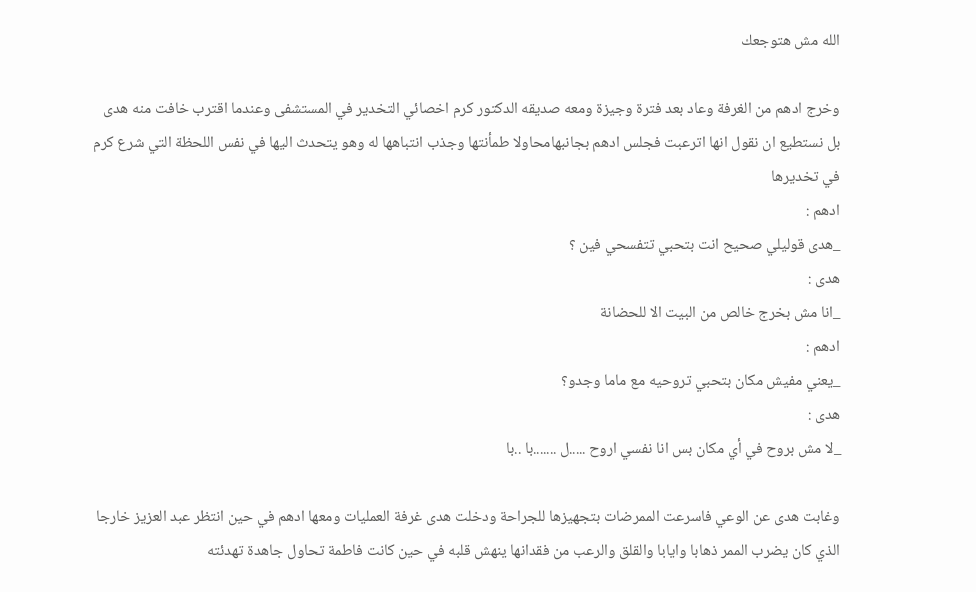الله مش هتوجعك

وخرج ادهم من الغرفة وعاد بعد فترة وجيزة ومعه صديقه الدكتور كرم اخصائي التخدير في المستشفى وعندما اقترب خافت منه هدى بل نستطيع ان نقول انها اترعبت فجلس ادهم بجانبهامحاولا طمأنتها وجذب انتباهها له وهو يتحدث اليها في نفس اللحظة التي شرع كرم في تخديرها
ادهم :
_هدى قوليلي صحيح انت بتحبي تتفسحي فين ؟
هدى :
_انا مش بخرج خالص من البيت الا للحضانة
ادهم :
_يعني مفيش مكان بتحبي تروحيه مع ماما وجدو؟
هدى :
_لا مش بروح في أي مكان بس انا نفسي اروح .....ل .......با ..با

وغابت هدى عن الوعي فاسرعت الممرضات بتجهيزها للجراحة ودخلت هدى غرفة العمليات ومعها ادهم في حين انتظر عبد العزيز خارجا الذي كان يضرب الممر ذهابا وايابا والقلق والرعب من فقدانها ينهش قلبه في حين كانت فاطمة تحاول جاهدة تهدئته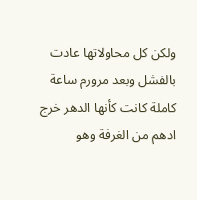ولكن كل محاولاتها عادت بالفشل وبعد مرورم ساعة كاملة كانت كأنها الدهر خرج ادهم من الغرفة وهو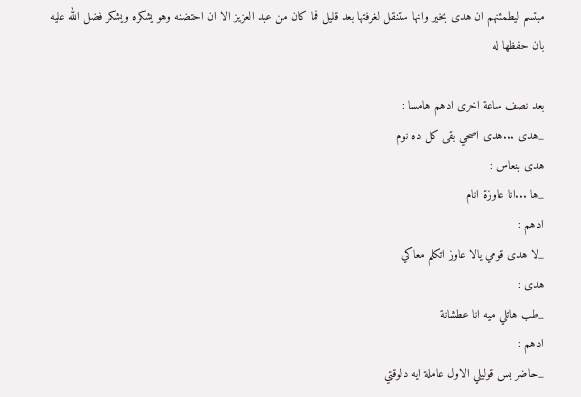مبتسم ليطمئنهم ان هدى بخير وانها ستنقل لغرفتها بعد قليل فما كان من عبد العزيز الا ان احتضنه وهو يشكره ويشكر فضل الله عليه بان حفظها له

بعد نصف ساعة اخرى ادهم هامسا :
_هدى ...هدى اصحي بقى كل ده نوم
هدى بنعاس :
_ها ...انا عاوزة انام
ادهم :
_لا هدى قومي يالا عاوز اتكلم معاكي
هدى :
_طب هاتلي ميه انا عطشانة
ادهم :
_حاضر بس قوليلي الاول عاملة ايه دلوقتي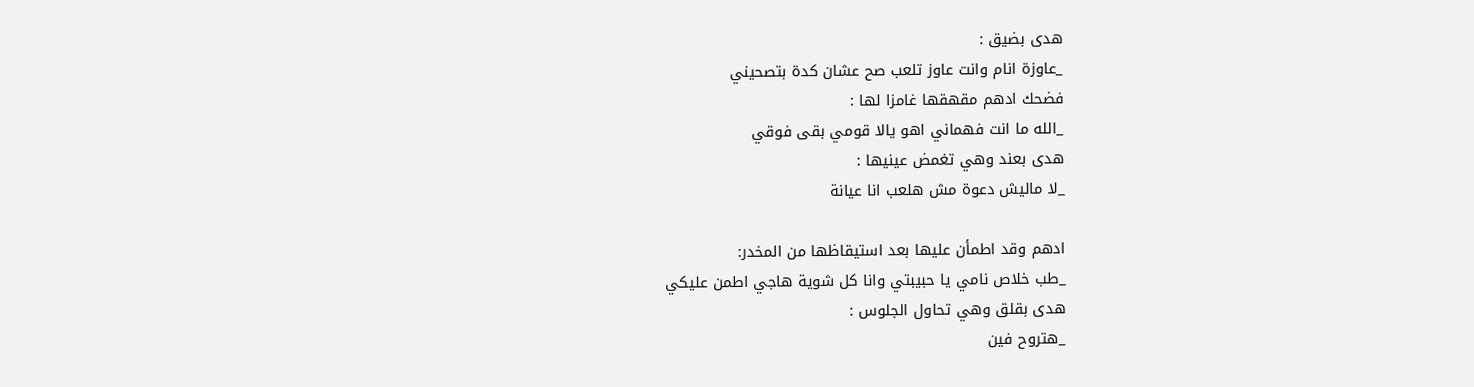هدى بضيق :
_عاوزة انام وانت عاوز تلعب صح عشان كدة بتصحيني
فضحك ادهم مقهقها غامزا لها :
_الله ما انت فهماني اهو يالا قومي بقى فوقي
هدى بعند وهي تغمض عينيها :
_لا ماليش دعوة مش هلعب انا عيانة

ادهم وقد اطمأن عليها بعد استيقاظها من المخدر:
_طب خلاص نامي يا حبيبتي وانا كل شوية هاجي اطمن عليكي
هدى بقلق وهي تحاول الجلوس :
_هتروح فين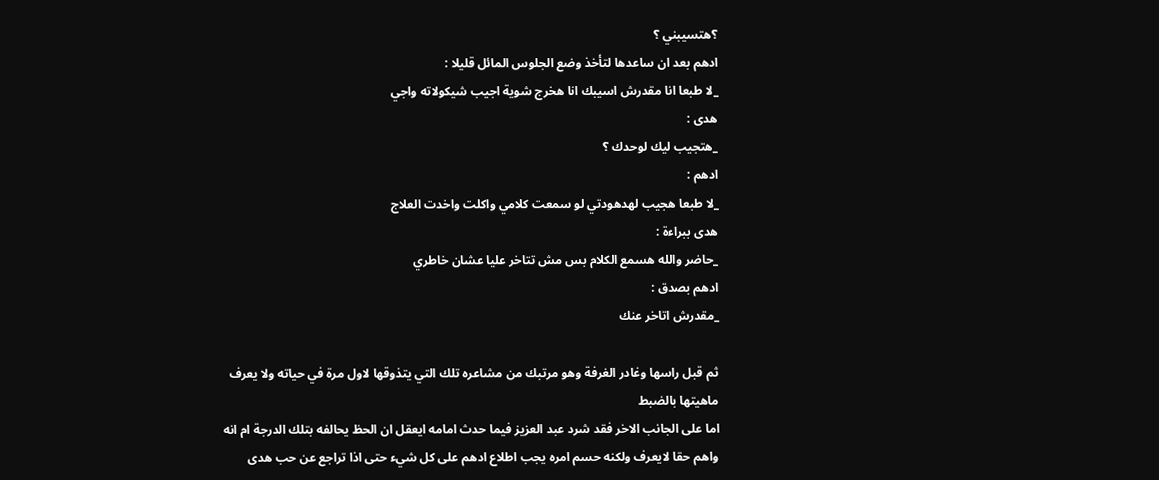؟هتسيبني ؟
ادهم بعد ان ساعدها لتأخذ وضع الجلوس المائل قليلا :
_لا طبعا انا مقدرش اسيبك انا هخرج شوية اجيب شيكولاته واجي
هدى :
_هتجيب ليك لوحدك ؟
ادهم :
_لا طبعا هجيب لهدهودتي لو سمعت كلامي واكلت واخدت العلاج
هدى ببراءة :
_حاضر والله هسمع الكلام بس مش تتاخر عليا عشان خاطري
ادهم بصدق :
_مقدرش اتاخر عنك

ثم قبل راسها وغادر الغرفة وهو مرتبك من مشاعره تلك التي يتذوقها لاول مرة في حياته ولا يعرف ماهيتها بالضبط
اما على الجانب الاخر فقد شرد عبد العزيز فيما حدث امامه ايعقل ان الحظ يحالفه بتلك الدرجة ام انه واهم حقا لايعرف ولكنه حسم امره يجب اطلاع ادهم على كل شيء حتى اذا تراجع عن حب هدى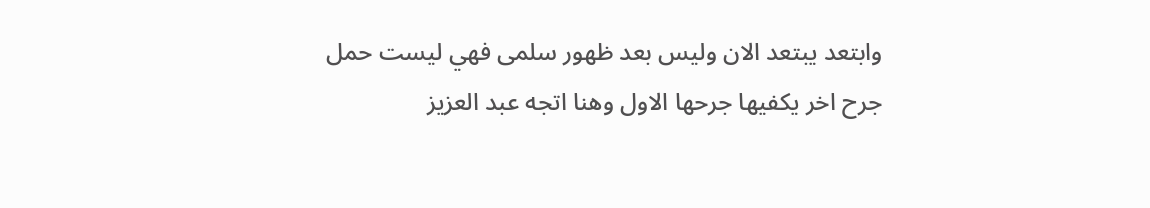وابتعد يبتعد الان وليس بعد ظهور سلمى فهي ليست حمل جرح اخر يكفيها جرحها الاول وهنا اتجه عبد العزيز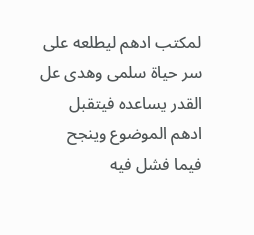لمكتب ادهم ليطلعه على سر حياة سلمى وهدى عل القدر يساعده فيتقبل ادهم الموضوع وينجح فيما فشل فيه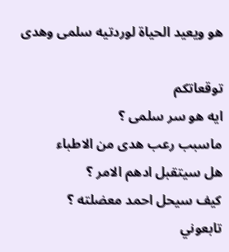هو ويعيد الحياة لوردتيه سلمى وهدى

توقعاتكم
ايه هو سر سلمى ؟
ماسبب رعب هدى من الاطباء
هل سيتقبل ادهم الامر ؟
كيف سيحل احمد معضلته ؟
تابعوني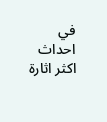في احداث اكثر اثارة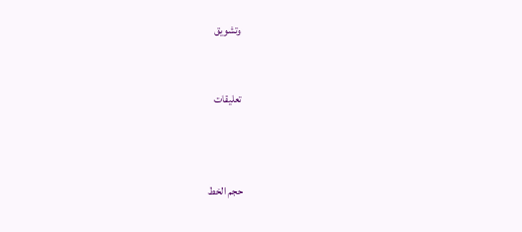وتشويق


تعليقات



حجم الخط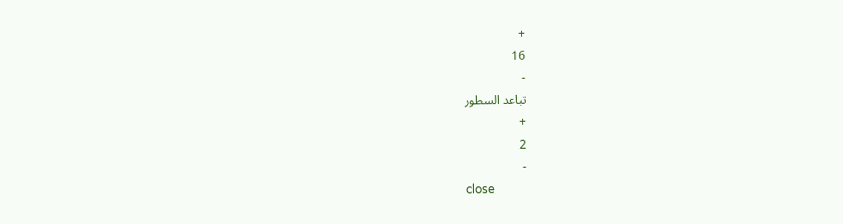+
16
-
تباعد السطور
+
2
-
close